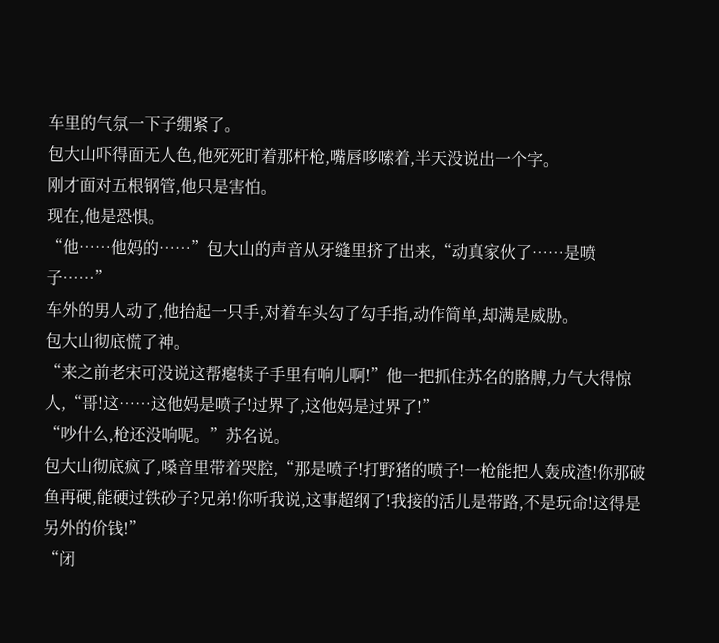车里的气氛一下子绷紧了。
包大山吓得面无人色,他死死盯着那杆枪,嘴唇哆嗦着,半天没说出一个字。
刚才面对五根钢管,他只是害怕。
现在,他是恐惧。
“他……他妈的……”包大山的声音从牙缝里挤了出来,“动真家伙了……是喷子……”
车外的男人动了,他抬起一只手,对着车头勾了勾手指,动作简单,却满是威胁。
包大山彻底慌了神。
“来之前老宋可没说这帮瘪犊子手里有响儿啊!”他一把抓住苏名的胳膊,力气大得惊人,“哥!这……这他妈是喷子!过界了,这他妈是过界了!”
“吵什么,枪还没响呢。”苏名说。
包大山彻底疯了,嗓音里带着哭腔,“那是喷子!打野猪的喷子!一枪能把人轰成渣!你那破鱼再硬,能硬过铁砂子?兄弟!你听我说,这事超纲了!我接的活儿是带路,不是玩命!这得是另外的价钱!”
“闭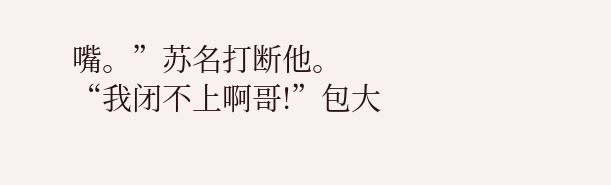嘴。”苏名打断他。
“我闭不上啊哥!”包大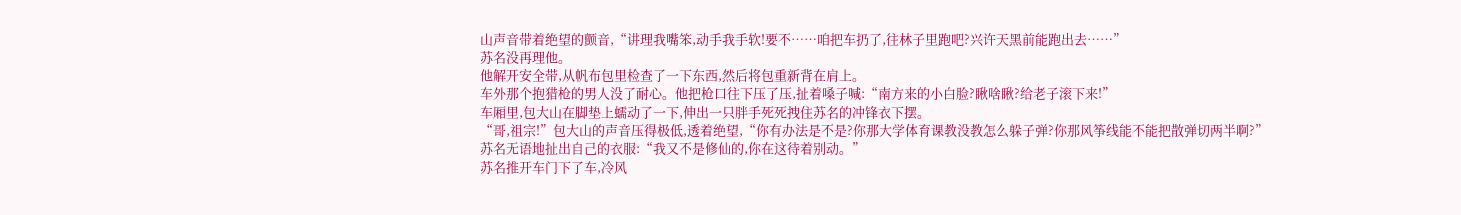山声音带着绝望的颤音,“讲理我嘴笨,动手我手软!要不……咱把车扔了,往林子里跑吧?兴许天黑前能跑出去……”
苏名没再理他。
他解开安全带,从帆布包里检查了一下东西,然后将包重新背在肩上。
车外那个抱猎枪的男人没了耐心。他把枪口往下压了压,扯着嗓子喊:“南方来的小白脸?瞅啥瞅?给老子滚下来!”
车厢里,包大山在脚垫上蠕动了一下,伸出一只胖手死死拽住苏名的冲锋衣下摆。
“哥,祖宗!”包大山的声音压得极低,透着绝望,“你有办法是不是?你那大学体育课教没教怎么躲子弹?你那风筝线能不能把散弹切两半啊?”
苏名无语地扯出自己的衣服:“我又不是修仙的,你在这待着别动。”
苏名推开车门下了车,冷风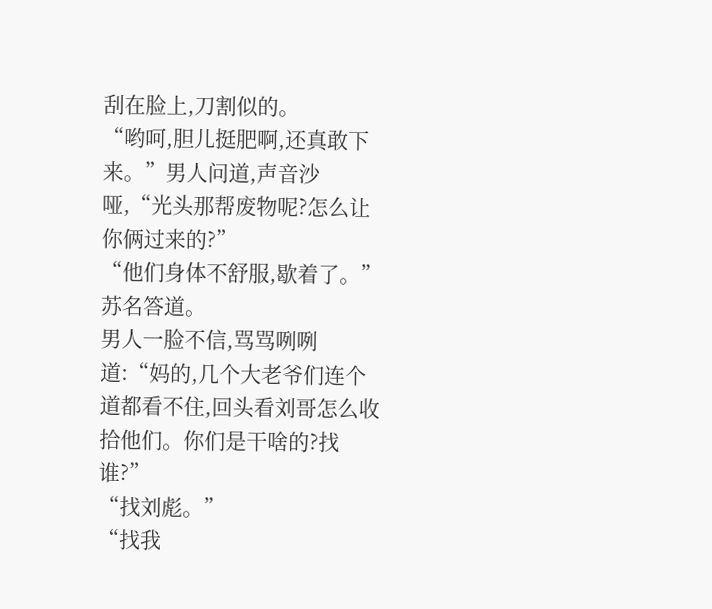刮在脸上,刀割似的。
“哟呵,胆儿挺肥啊,还真敢下来。”男人问道,声音沙哑,“光头那帮废物呢?怎么让你俩过来的?”
“他们身体不舒服,歇着了。”苏名答道。
男人一脸不信,骂骂咧咧道:“妈的,几个大老爷们连个道都看不住,回头看刘哥怎么收拾他们。你们是干啥的?找谁?”
“找刘彪。”
“找我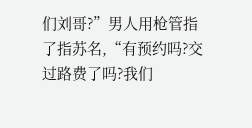们刘哥?”男人用枪管指了指苏名,“有预约吗?交过路费了吗?我们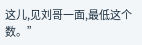这儿,见刘哥一面,最低这个数。”